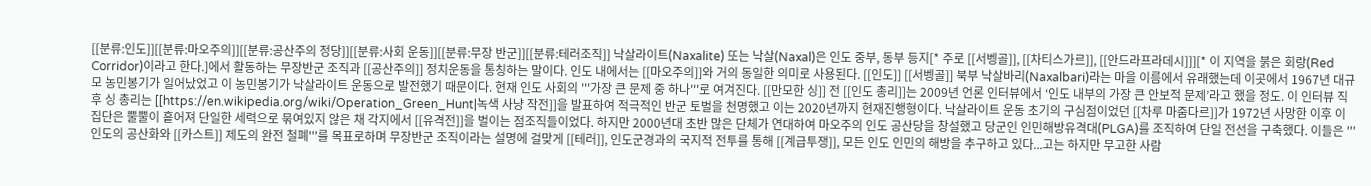[[분류:인도]][[분류:마오주의]][[분류:공산주의 정당]][[분류:사회 운동]][[분류:무장 반군]][[분류:테러조직]] 낙살라이트(Naxalite) 또는 낙살(Naxal)은 인도 중부, 동부 등지[* 주로 [[서벵골]], [[차티스가르]], [[안드라프라데시]]][* 이 지역을 붉은 회랑(Red Corridor)이라고 한다.]에서 활동하는 무장반군 조직과 [[공산주의]] 정치운동을 통칭하는 말이다. 인도 내에서는 [[마오주의]]와 거의 동일한 의미로 사용된다. [[인도]] [[서벵골]] 북부 낙살바리(Naxalbari)라는 마을 이름에서 유래했는데 이곳에서 1967년 대규모 농민봉기가 일어났었고 이 농민봉기가 낙살라이트 운동으로 발전했기 때문이다. 현재 인도 사회의 '''가장 큰 문제 중 하나'''로 여겨진다. [[만모한 싱]] 전 [[인도 총리]]는 2009년 언론 인터뷰에서 ‘인도 내부의 가장 큰 안보적 문제’라고 했을 정도. 이 인터뷰 직후 싱 총리는 [[https://en.wikipedia.org/wiki/Operation_Green_Hunt|녹색 사냥 작전]]을 발표하여 적극적인 반군 토벌을 천명했고 이는 2020년까지 현재진행형이다. 낙살라이트 운동 초기의 구심점이었던 [[차루 마줌다르]]가 1972년 사망한 이후 이 집단은 뿔뿔이 흩어져 단일한 세력으로 묶여있지 않은 채 각지에서 [[유격전]]을 벌이는 점조직들이었다. 하지만 2000년대 초반 많은 단체가 연대하여 마오주의 인도 공산당을 창설했고 당군인 인민해방유격대(PLGA)를 조직하여 단일 전선을 구축했다. 이들은 '''인도의 공산화와 [[카스트]] 제도의 완전 철폐'''를 목표로하며 무장반군 조직이라는 설명에 걸맞게 [[테러]], 인도군경과의 국지적 전투를 통해 [[계급투쟁]], 모든 인도 인민의 해방을 추구하고 있다...고는 하지만 무고한 사람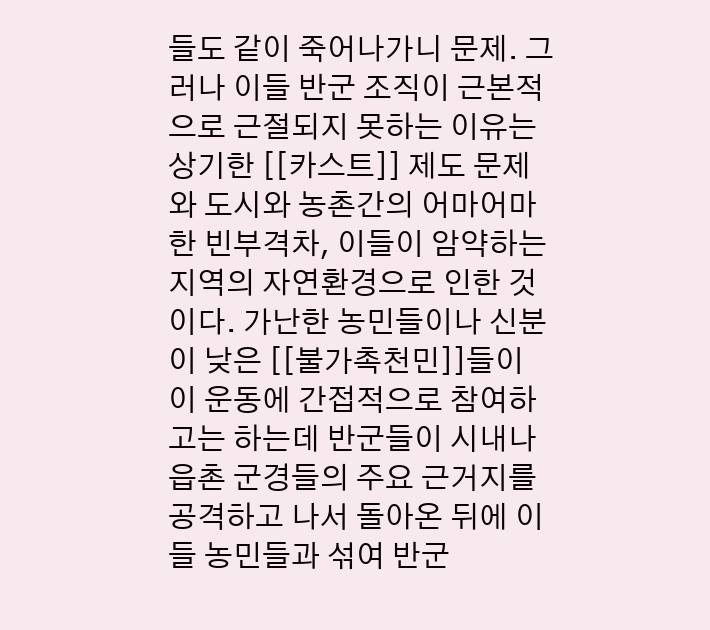들도 같이 죽어나가니 문제. 그러나 이들 반군 조직이 근본적으로 근절되지 못하는 이유는 상기한 [[카스트]] 제도 문제와 도시와 농촌간의 어마어마한 빈부격차, 이들이 암약하는 지역의 자연환경으로 인한 것이다. 가난한 농민들이나 신분이 낮은 [[불가촉천민]]들이 이 운동에 간접적으로 참여하고는 하는데 반군들이 시내나 읍촌 군경들의 주요 근거지를 공격하고 나서 돌아온 뒤에 이들 농민들과 섞여 반군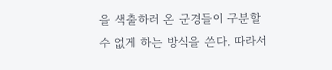을 색출하러 온 군경들이 구분할 수 없게 하는 방식을 쓴다. 따라서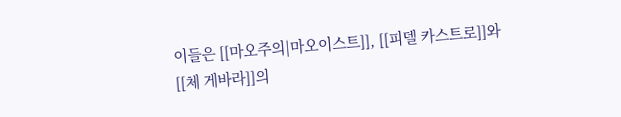이들은 [[마오주의|마오이스트]], [[피델 카스트로]]와 [[체 게바라]]의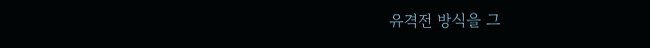유격전 방식을 그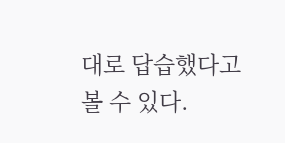대로 답습했다고 볼 수 있다.